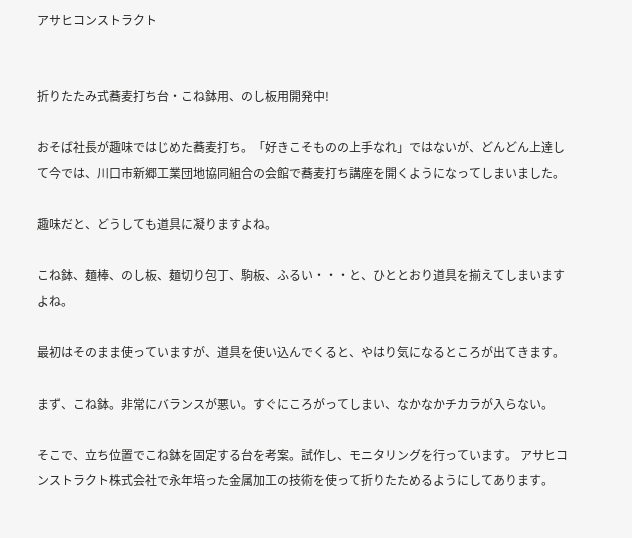アサヒコンストラクト


折りたたみ式蕎麦打ち台・こね鉢用、のし板用開発中!

おそば社長が趣味ではじめた蕎麦打ち。「好きこそものの上手なれ」ではないが、どんどん上達して今では、川口市新郷工業団地協同組合の会館で蕎麦打ち講座を開くようになってしまいました。

趣味だと、どうしても道具に凝りますよね。

こね鉢、麺棒、のし板、麺切り包丁、駒板、ふるい・・・と、ひととおり道具を揃えてしまいますよね。

最初はそのまま使っていますが、道具を使い込んでくると、やはり気になるところが出てきます。

まず、こね鉢。非常にバランスが悪い。すぐにころがってしまい、なかなかチカラが入らない。

そこで、立ち位置でこね鉢を固定する台を考案。試作し、モニタリングを行っています。 アサヒコンストラクト株式会社で永年培った金属加工の技術を使って折りたためるようにしてあります。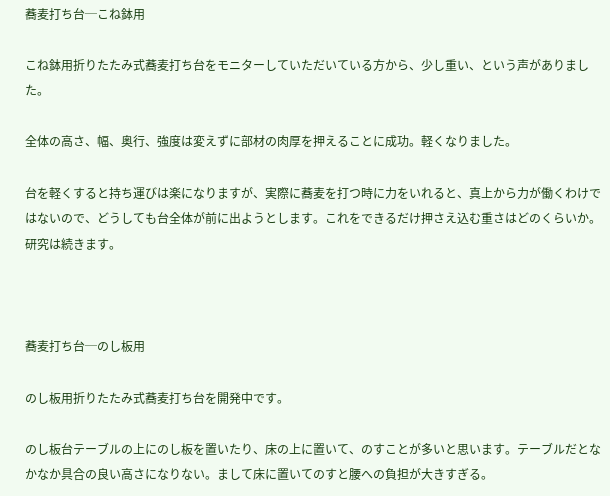蕎麦打ち台─こね鉢用

こね鉢用折りたたみ式蕎麦打ち台をモニターしていただいている方から、少し重い、という声がありました。

全体の高さ、幅、奥行、強度は変えずに部材の肉厚を押えることに成功。軽くなりました。

台を軽くすると持ち運びは楽になりますが、実際に蕎麦を打つ時に力をいれると、真上から力が働くわけではないので、どうしても台全体が前に出ようとします。これをできるだけ押さえ込む重さはどのくらいか。研究は続きます。



蕎麦打ち台─のし板用

のし板用折りたたみ式蕎麦打ち台を開発中です。

のし板台テーブルの上にのし板を置いたり、床の上に置いて、のすことが多いと思います。テーブルだとなかなか具合の良い高さになりない。まして床に置いてのすと腰への負担が大きすぎる。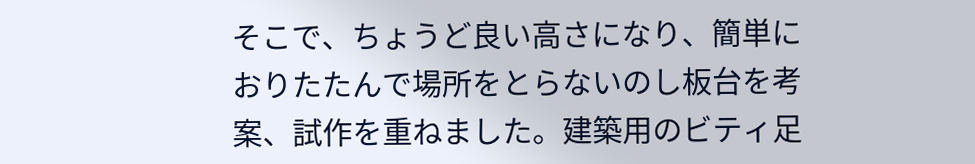そこで、ちょうど良い高さになり、簡単におりたたんで場所をとらないのし板台を考案、試作を重ねました。建築用のビティ足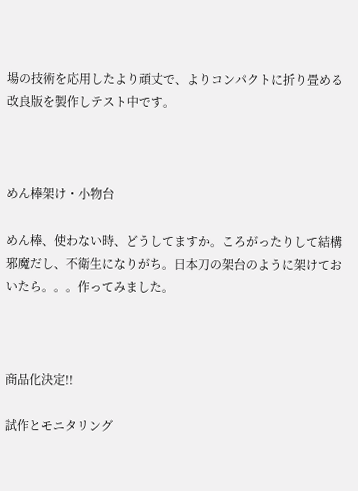場の技術を応用したより頑丈で、よりコンパクトに折り畳める改良版を製作しテスト中です。



めん棒架け・小物台

めん棒、使わない時、どうしてますか。ころがったりして結構邪魔だし、不衛生になりがち。日本刀の架台のように架けておいたら。。。作ってみました。



商品化決定!!

試作とモニタリング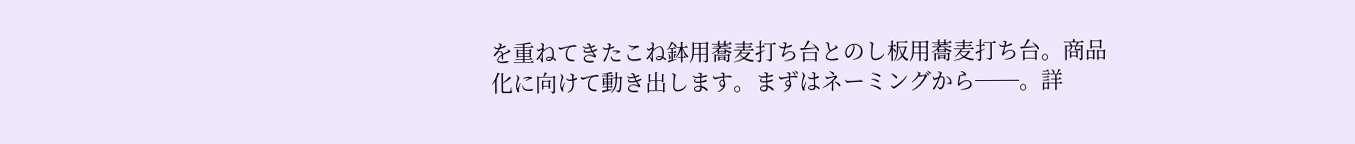を重ねてきたこね鉢用蕎麦打ち台とのし板用蕎麦打ち台。商品化に向けて動き出します。まずはネーミングから──。詳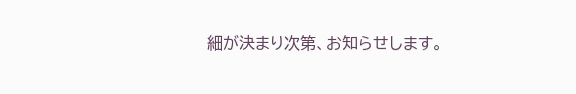細が決まり次第、お知らせします。